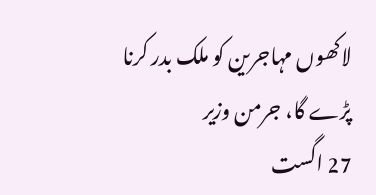لاکھوں مہاجرین کو ملک بدر کرنا پڑے گا، جرمن وزیر
27 اگست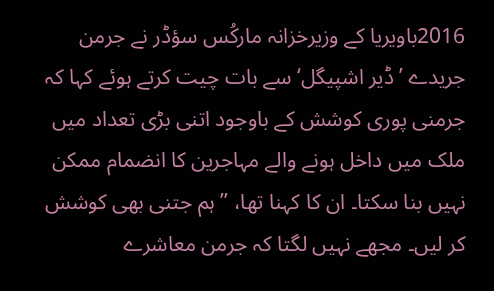2016باویریا کے وزیرخزانہ مارکُس سؤڈر نے جرمن جریدے ’ڈیر اشپیگل‘ سے بات چیت کرتے ہوئے کہا کہ جرمنی پوری کوشش کے باوجود اتنی بڑی تعداد میں ملک میں داخل ہونے والے مہاجرین کا انضمام ممکن نہیں بنا سکتا۔ ان کا کہنا تھا، ’’ہم جتنی بھی کوشش کر لیں۔ مجھے نہیں لگتا کہ جرمن معاشرے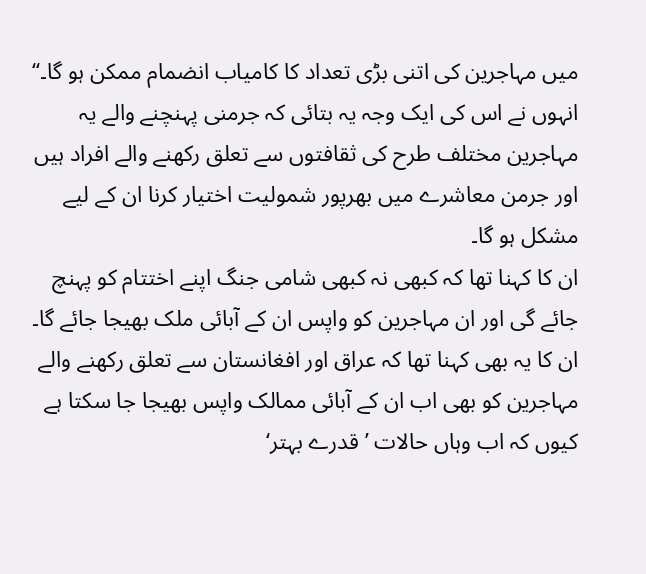میں مہاجرین کی اتنی بڑی تعداد کا کامیاب انضمام ممکن ہو گا۔‘‘
انہوں نے اس کی ایک وجہ یہ بتائی کہ جرمنی پہنچنے والے یہ مہاجرین مختلف طرح کی ثقافتوں سے تعلق رکھنے والے افراد ہیں اور جرمن معاشرے میں بھرپور شمولیت اختیار کرنا ان کے لیے مشکل ہو گا۔
ان کا کہنا تھا کہ کبھی نہ کبھی شامی جنگ اپنے اختتام کو پہنچ جائے گی اور ان مہاجرین کو واپس ان کے آبائی ملک بھیجا جائے گا۔ ان کا یہ بھی کہنا تھا کہ عراق اور افغانستان سے تعلق رکھنے والے مہاجرین کو بھی اب ان کے آبائی ممالک واپس بھیجا جا سکتا ہے کیوں کہ اب وہاں حالات ’قدرے بہتر‘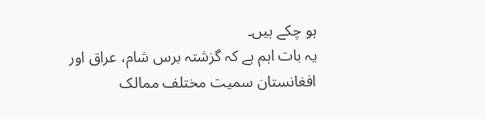ہو چکے ہیں۔
یہ بات اہم ہے کہ گزشتہ برس شام، عراق اور افغانستان سمیت مختلف ممالک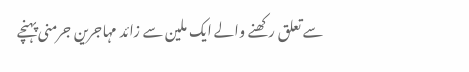سے تعلق رکھنے والے ایک ملین سے زائد مہاجرین جرمنی پہنچے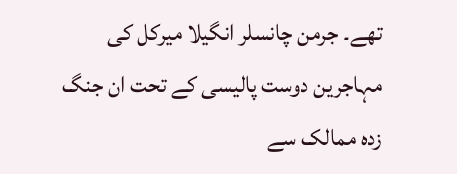تھے۔ جرمن چانسلر انگیلا میرکل کی مہاجرین دوست پالیسی کے تحت ان جنگ زدہ ممالک سے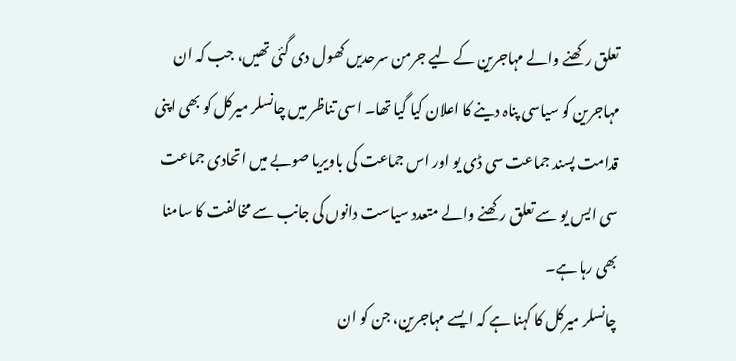تعلق رکھنے والے مہاجرین کے لیے جرمن سرحدیں کھول دی گئی تھیں، جب کہ ان مہاجرین کو سیاسی پناہ دینے کا اعلان کیا گیا تھا۔ اسی تناظر میں چانسلر میرکل کو بھی اپنی قدامت پسند جماعت سی ڈی یو اور اس جماعت کی باویریا صوبے میں اتحادی جماعت سی ایس یو سے تعلق رکھنے والے متعدد سیاست دانوں کی جانب سے مخالفت کا سامنا بھی رہا ہے۔
چانسلر میرکل کا کہنا ہے کہ ایسے مہاجرین، جن کو ان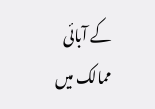کے آبائی ممالک میں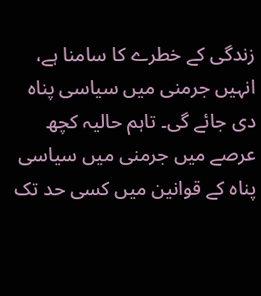زندگی کے خطرے کا سامنا ہے، انہیں جرمنی میں سیاسی پناہ دی جائے گی۔ تاہم حالیہ کچھ عرصے میں جرمنی میں سیاسی پناہ کے قوانین میں کسی حد تک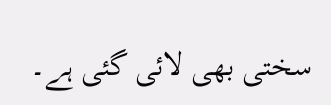سختی بھی لائی گئی ہے۔